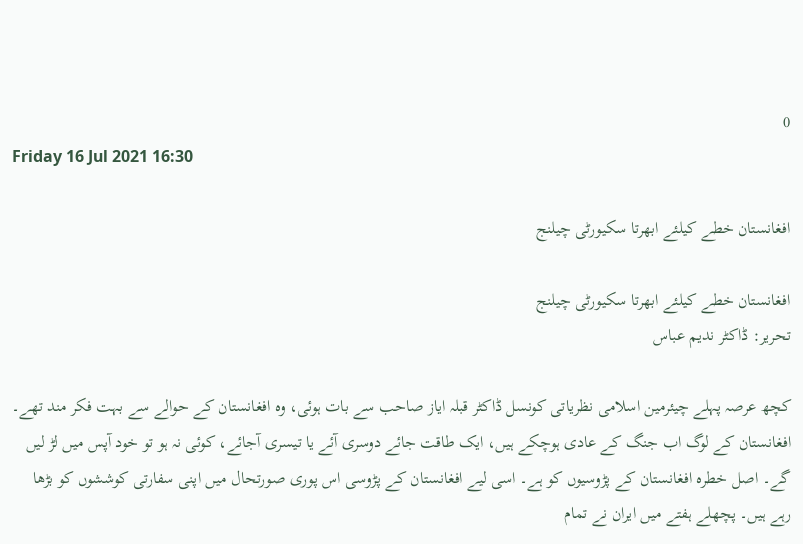0
Friday 16 Jul 2021 16:30

افغانستان خطے کیلئے ابھرتا سکیورٹی چیلنج

افغانستان خطے کیلئے ابھرتا سکیورٹی چیلنج
تحریر: ڈاکٹر ندیم عباس

کچھ عرصہ پہلے چیئرمین اسلامی نظریاتی کونسل ڈاکٹر قبلہ ایاز صاحب سے بات ہوئی، وہ افغانستان کے حوالے سے بہت فکر مند تھے۔ افغانستان کے لوگ اب جنگ کے عادی ہوچکے ہیں، ایک طاقت جائے دوسری آئے یا تیسری آجائے، کوئی نہ ہو تو خود آپس میں لڑ لیں گے۔ اصل خطرہ افغانستان کے پڑوسیوں کو ہے۔ اسی لیے افغانستان کے پڑوسی اس پوری صورتحال میں اپنی سفارتی کوششوں کو بڑھا رہے ہیں۔ پچھلے ہفتے میں ایران نے تمام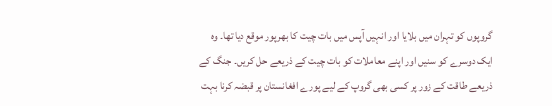گروپوں کو تہران میں بلایا اور انہیں آپس میں بات چیت کا بھرپور موقع دیا تھا۔ وہ ایک دوسرے کو سنیں اور اپنے معاملات کو بات چیت کے ذریعے حل کریں۔ جنگ کے ذریعے طاقت کے زور پر کسی بھی گروپ کے لیے پورے افغانستان پر قبضہ کرنا بہت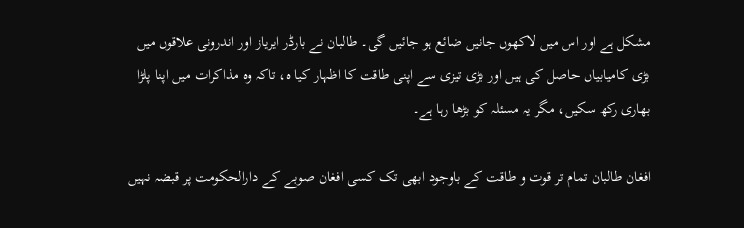مشکل ہے اور اس میں لاکھوں جانیں ضائع ہو جائیں گی۔ طالبان نے بارڈر ایریاز اور اندرونی علاقوں میں بڑی کامیابیاں حاصل کی ہیں اور بڑی تیزی سے اپنی طاقت کا اظہار کیا ہ، تاکہ وہ مذاکرات میں اپنا پلڑا بھاری رکھ سکیں، مگر یہ مسئلہ کو بڑھا رہا ہے۔

افغان طالبان تمام تر قوت و طاقت کے باوجود ابھی تک کسی افغان صوبے کے دارالحکومت پر قبضہ نہیں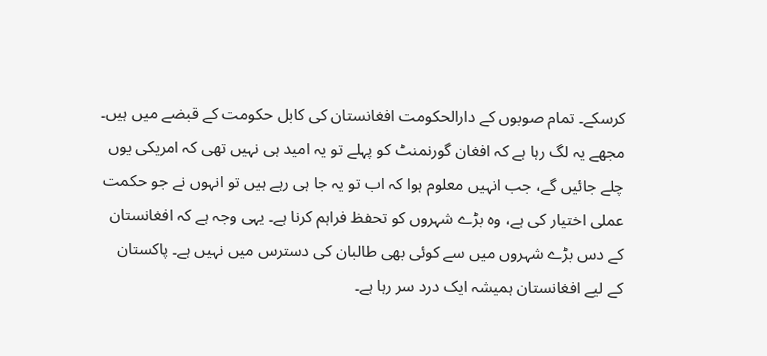کرسکے۔ تمام صوبوں کے دارالحکومت افغانستان کی کابل حکومت کے قبضے میں ہیں۔ مجھے یہ لگ رہا ہے کہ افغان گورنمنٹ کو پہلے تو یہ امید ہی نہیں تھی کہ امریکی یوں چلے جائیں گے، جب انہیں معلوم ہوا کہ اب تو یہ جا ہی رہے ہیں تو انہوں نے جو حکمت عملی اختیار کی ہے، وہ بڑے شہروں کو تحفظ فراہم کرنا ہے۔ یہی وجہ ہے کہ افغانستان کے دس بڑے شہروں میں سے کوئی بھی طالبان کی دسترس میں نہیں ہے۔ پاکستان کے لیے افغانستان ہمیشہ ایک درد سر رہا ہے۔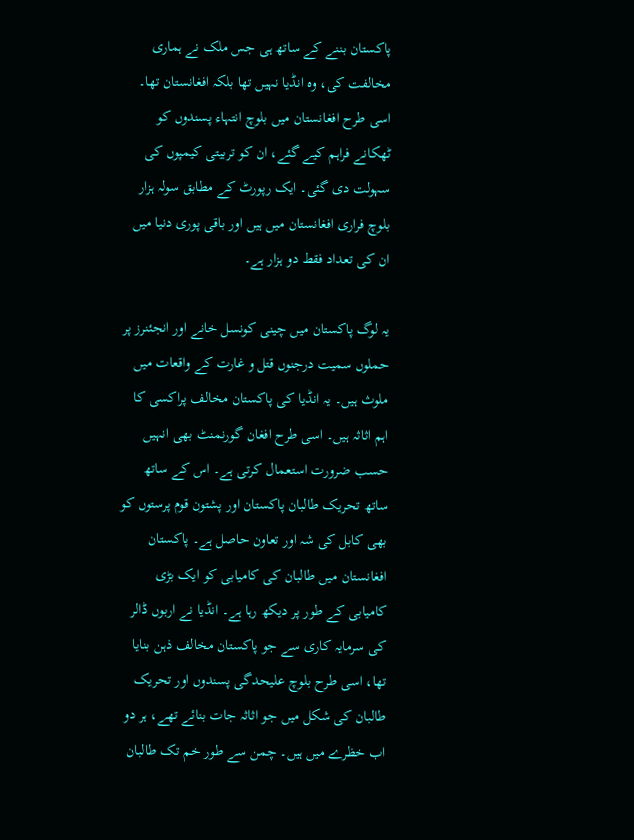پاکستان بننے کے ساتھ ہی جس ملک نے ہماری مخالفت کی، وہ انڈیا نہیں تھا بلکہ افغانستان تھا۔ اسی طرح افغانستان میں بلوچ انتہاء پسندوں کو ٹھکانے فراہم کیے گئے، ان کو تربیتی کیمپوں کی سہولت دی گئی۔ ایک رپورٹ کے مطابق سولہ ہزار بلوچ فراری افغانستان میں ہیں اور باقی پوری دنیا میں ان کی تعداد فقط دو ہزار ہے۔

یہ لوگ پاکستان میں چینی کونسل خانے اور انجئنرز پر حملوں سمیت درجنوں قتل و غارت کے واقعات میں ملوث ہیں۔ یہ انڈیا کی پاکستان مخالف پراکسی کا اہم اثاثہ ہیں۔ اسی طرح افغان گورنمنٹ بھی انہیں حسب ضرورت استعمال کرتی ہے۔ اس کے ساتھ ساتھ تحریک طالبان پاکستان اور پشتون قوم پرستوں کو بھی کابل کی شہ اور تعاون حاصل ہے۔ پاکستان افغانستان میں طالبان کی کامیابی کو ایک بڑی کامیابی کے طور پر دیکھ رہا ہے۔ انڈیا نے اربوں ڈالر کی سرمایہ کاری سے جو پاکستان مخالف ذہن بنایا تھا، اسی طرح بلوچ علیحدگی پسندوں اور تحریک طالبان کی شکل میں جو اثاثہ جات بنائے تھے، ہر دو اب خظرے میں ہیں۔ چمن سے طور خم تک طالبان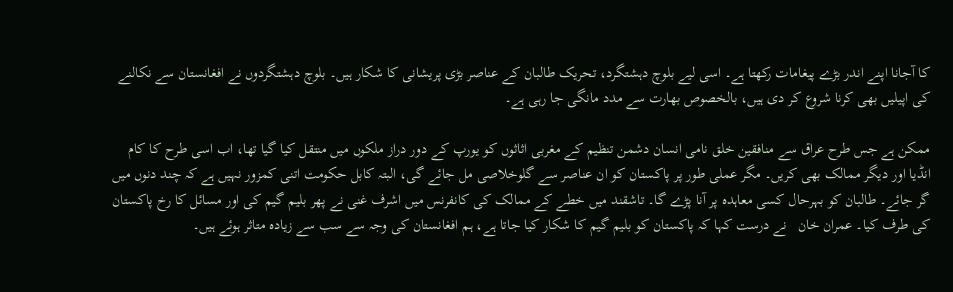کا آجانا اپنے اندر بڑے پیغامات رکھتا ہے۔ اسی لیے بلوچ دہشتگرد، تحریک طالبان کے عناصر بڑی پریشانی کا شکار ہیں۔ بلوچ دہشتگردوں نے افغانستان سے نکالنے کی اپیلیں بھی کرنا شروع کر دی ہیں، بالخصوص بھارت سے مدد مانگی جا رہی ہے۔

ممکن ہے جس طرح عراق سے منافقین خلق نامی انسان دشمن تنظیم کے مغربی اثاثوں کو یورپ کے دور دراز ملکوں میں منتقل کیا گیا تھا، اب اسی طرح کا کام انڈیا اور دیگر ممالک بھی کریں۔ مگر عملی طور پر پاکستان کو ان عناصر سے گلوخلاصی مل جائے گی، البتہ کابل حکومت اتنی کمزور نہیں ہے کہ چند دنوں میں گر جائے۔ طالبان کو بہرحال کسی معاہدہ پر آنا پڑے گا۔ تاشقند میں خطے کے ممالک کی کانفرنس میں اشرف غنی نے پھر بلیم گیم کی اور مسائل کا رخ پاکستان کی طرف کیا۔ عمران خان   نے درست کہا کہ پاکستان کو بلیم گیم کا شکار کیا جاتا ہے، ہم افغانستان کی وجہ سے سب سے زیادہ متاثر ہوئے ہیں۔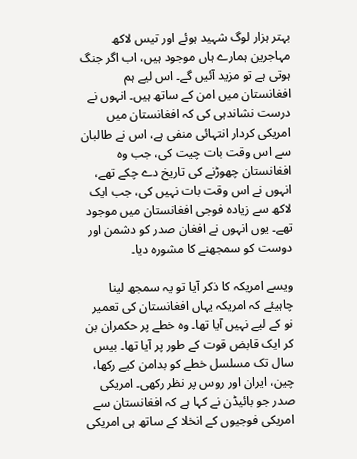بہتر ہزار لوگ شہید ہوئے اور تیس لاکھ مہاجرین ہمارے ہاں موجود ہیں، اب اگر جنگ ہوتی ہے تو مزید آئیں گے۔ اس لیے ہم افغانستان میں امن کے ساتھ ہیں۔ انہوں نے درست نشاندہی کی کہ افغانستان میں امریکی کردار انتہائی منفی ہے، اس نے طالبان سے اس وقت بات چیت کی، جب وہ افغانستان چھوڑنے کی تاریخ دے چکے تھے، انہوں نے اس وقت بات نہیں کی، جب ایک لاکھ سے زیادہ فوجی افغانستان میں موجود تھے۔ یوں انہوں نے افغان صدر کو دشمن اور دوست کو سمجھنے کا مشورہ دیا۔

ویسے امریکہ کا ذکر آیا تو یہ سمجھ لینا چاہیئے کہ امریکہ یہاں افغانستان کی تعمیر نو کے لیے نہیں آیا تھا۔ وہ خطے پر حکمران بن کر ایک قابض قوت کے طور پر آیا تھا۔ بیس سال تک مسلسل خطے کو بدامن کیے رکھا، چین، ایران اور روس پر نظر رکھی۔ امریکی صدر جو بائیڈن نے کہا ہے کہ افغانستان سے امریکی فوجیوں کے انخلا کے ساتھ ہی امریکی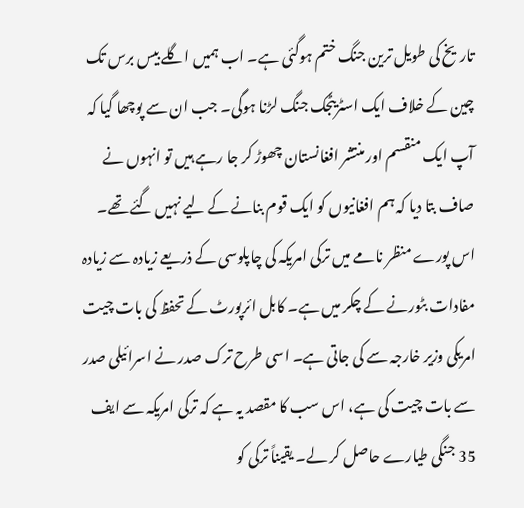تاریخ کی طویل ترین جنگ ختم ہوگئی ہے۔ اب ہمیں اگلے بیس برس تک چین کے خلاف ایک اسٹریٹجک جنگ لڑنا ہوگی۔ جب ان سے پوچھا گیا کہ آپ ایک منقسم اور منتشر افغانستان چھوڑ کر جا رہے ہیں تو انہوں نے صاف بتا دیا کہ ہم افغانیوں کو ایک قوم بنانے کے لیے نہیں گئے تھے۔ اس پورے منظر نامے میں ترکی امریکہ کی چاپلوسی کے ذریعے زیادہ سے زیادہ مفادات بٹورنے کے چکر میں ہے۔ کابل ائرپورٹ کے تحفظ کی بات چیت امریکی وزیر خارجہ سے کی جاتی ہے۔ اسی طرح ترک صدر نے اسرائیلی صدر سے بات چیت کی ہے، اس سب کا مقصد یہ ہے کہ ترکی امریکہ سے ایف 35 جنگی طیارے حاصل کر لے۔ یقیناً ترکی کو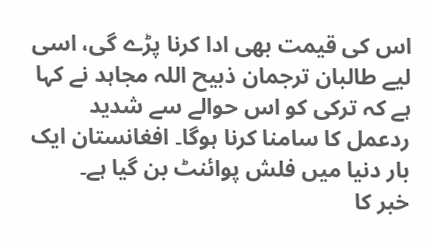اس کی قیمت بھی ادا کرنا پڑے گی، اسی لیے طالبان ترجمان ذبیح اللہ مجاہد نے کہا ہے کہ ترکی کو اس حوالے سے شدید ردعمل کا سامنا کرنا ہوگا۔ افغانستان ایک بار دنیا میں فلش پوائنٹ بن گیا ہے۔
خبر کا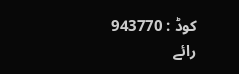کوڈ : 943770
رائے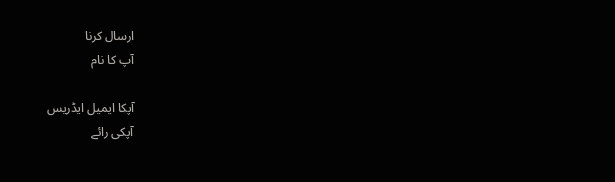ارسال کرنا
آپ کا نام

آپکا ایمیل ایڈریس
آپکی رائے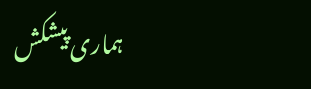ہماری پیشکش